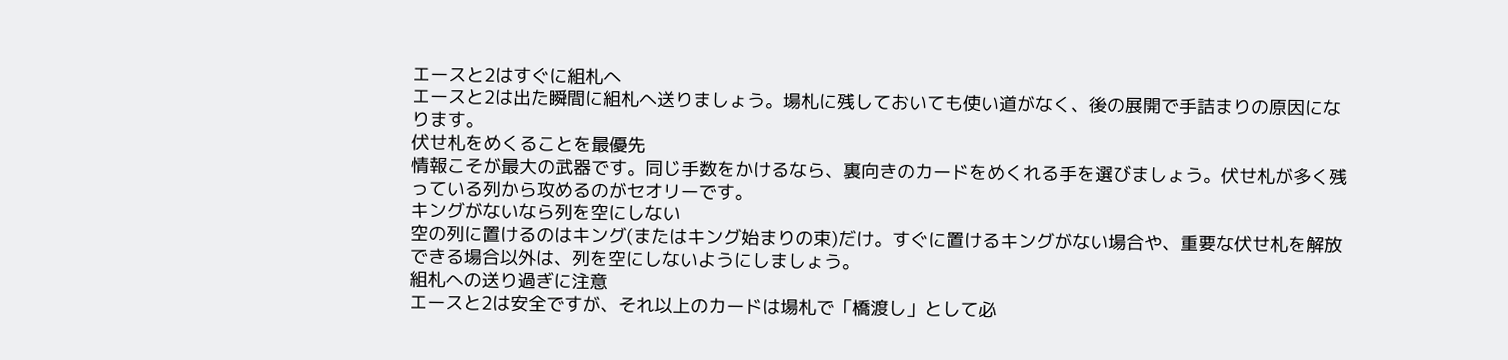エースと2はすぐに組札へ
エースと2は出た瞬間に組札へ送りましょう。場札に残しておいても使い道がなく、後の展開で手詰まりの原因になります。
伏せ札をめくることを最優先
情報こそが最大の武器です。同じ手数をかけるなら、裏向きのカードをめくれる手を選びましょう。伏せ札が多く残っている列から攻めるのがセオリーです。
キングがないなら列を空にしない
空の列に置けるのはキング(またはキング始まりの束)だけ。すぐに置けるキングがない場合や、重要な伏せ札を解放できる場合以外は、列を空にしないようにしましょう。
組札への送り過ぎに注意
エースと2は安全ですが、それ以上のカードは場札で「橋渡し」として必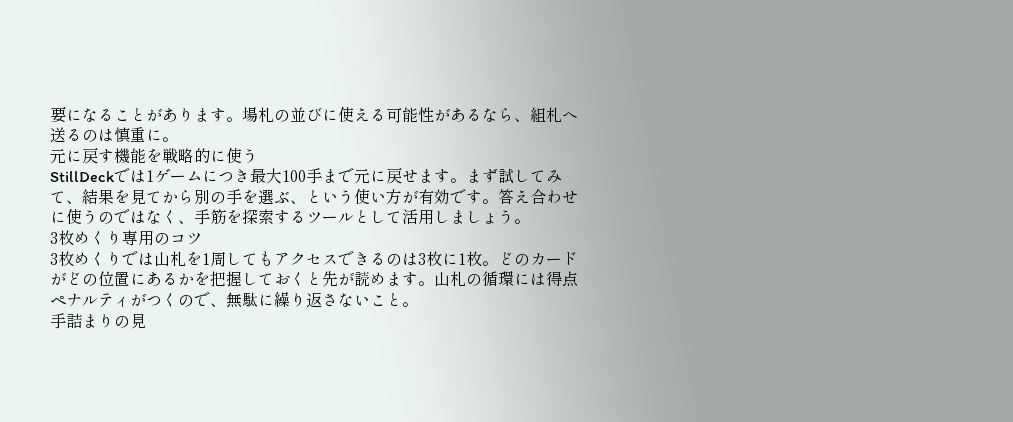要になることがあります。場札の並びに使える可能性があるなら、組札へ送るのは慎重に。
元に戻す機能を戦略的に使う
StillDeckでは1ゲームにつき最大100手まで元に戻せます。まず試してみて、結果を見てから別の手を選ぶ、という使い方が有効です。答え合わせに使うのではなく、手筋を探索するツールとして活用しましょう。
3枚めくり専用のコツ
3枚めくりでは山札を1周してもアクセスできるのは3枚に1枚。どのカードがどの位置にあるかを把握しておくと先が読めます。山札の循環には得点ペナルティがつくので、無駄に繰り返さないこと。
手詰まりの見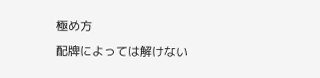極め方
配牌によっては解けない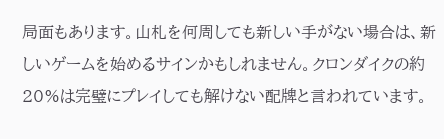局面もあります。山札を何周しても新しい手がない場合は、新しいゲームを始めるサインかもしれません。クロンダイクの約20%は完璧にプレイしても解けない配牌と言われています。